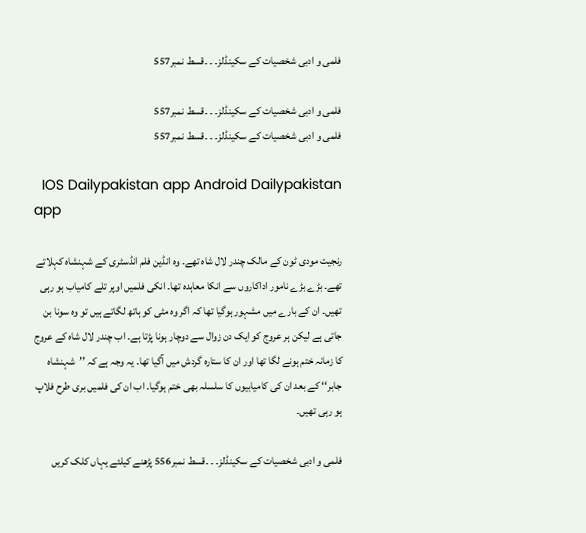فلمی و ادبی شخصیات کے سکینڈلز۔ ۔ ۔قسط نمبر557

فلمی و ادبی شخصیات کے سکینڈلز۔ ۔ ۔قسط نمبر557
فلمی و ادبی شخصیات کے سکینڈلز۔ ۔ ۔قسط نمبر557

  IOS Dailypakistan app Android Dailypakistan app

رنجیت مودی ٹون کے مالک چندر لال شاہ تھے۔ وہ انڈین فلم انڈسٹری کے شہنشاہ کہلاتے تھے۔ بڑے بڑے نامور اداکاروں سے انکا معاہدہ تھا۔ انکی فلمیں اوپر تلے کامیاب ہو رہی تھیں۔ ان کے بارے میں مشہور ہوگیا تھا کہ اگر وہ مٹی کو ہاتھ لگاتے ہیں تو وہ سونا بن جاتی ہے لیکن ہر عروج کو ایک دن زوال سے دوچار ہونا پڑتا ہے۔ اب چندر لال شاہ کے عروج کا زمانہ ختم ہونے لگا تھا اور ان کا ستارہ گردش میں آگیا تھا۔ یہ وجہ ہے کہ ’’شہنشاہ جابر‘‘ کے بعد ان کی کامیابیوں کا سلسلہ بھی ختم ہوگیا۔ اب ان کی فلمیں بری طرح فلاپ ہو رہی تھیں۔

فلمی و ادبی شخصیات کے سکینڈلز۔ ۔ ۔قسط نمبر556 پڑھنے کیلئے یہاں کلک کریں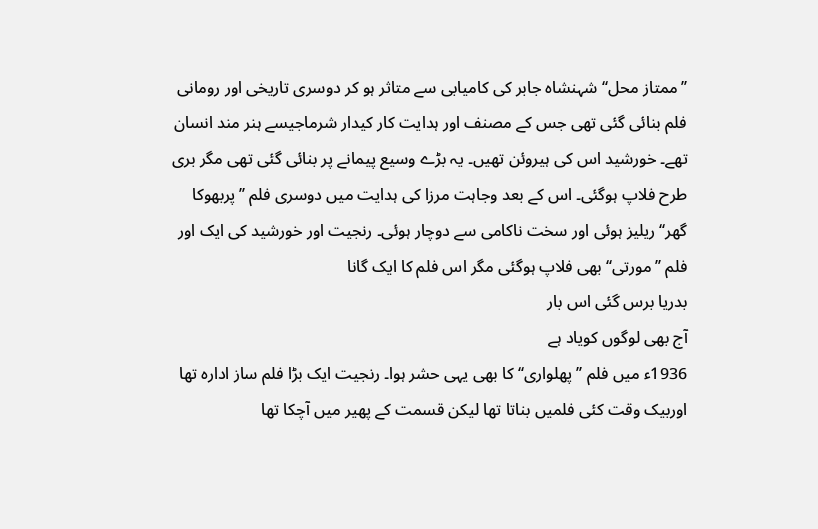’’ممتاز محل‘‘ شہنشاہ جابر کی کامیابی سے متاثر ہو کر دوسری تاریخی اور رومانی فلم بنائی گئی تھی جس کے مصنف اور ہدایت کار کیدار شرماجیسے ہنر مند انسان تھے۔ خورشید اس کی ہیروئن تھیں۔ یہ بڑے وسیع پیمانے پر بنائی گئی تھی مگر بری طرح فلاپ ہوگئی۔ اس کے بعد وجاہت مرزا کی ہدایت میں دوسری فلم ’’پربھوکا گھر‘‘ ریلیز ہوئی اور سخت ناکامی سے دوچار ہوئی۔ رنجیت اور خورشید کی ایک اور فلم ’’مورتی‘‘ بھی فلاپ ہوگئی مگر اس فلم کا ایک گانا
بدریا برس گئی اس بار
آج بھی لوگوں کویاد ہے
1936ء میں فلم ’’پھلواری‘‘ کا بھی یہی حشر ہوا۔ رنجیت ایک بڑا فلم ساز ادارہ تھا اوربیک وقت کئی فلمیں بناتا تھا لیکن قسمت کے پھیر میں آچکا تھا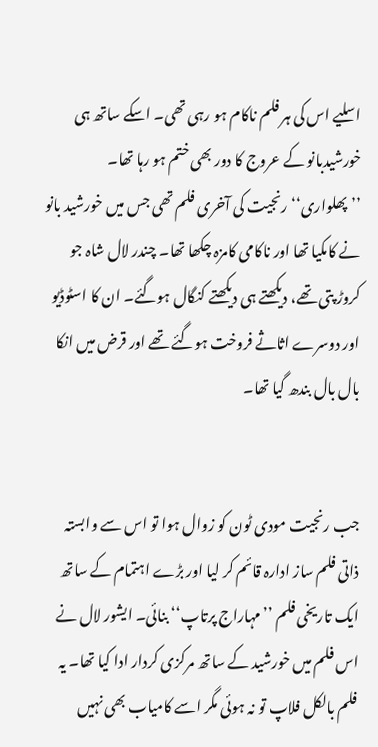اسلیے اس کی ہر فلم ناکام ہو رہی تھی۔ اسکے ساتھ ہی خورشیدبانو کے عروج کا دور بھی ختم ہو رہا تھا۔ ’’پھلواری‘‘ رنجیت کی آخری فلم تھی جس میں خورشید بانو نے کامکیا تھا اور ناکامی کامزہ چکھا تھا۔ چندر لال شاہ جو کروڑ پتی تھے، دیکھتے ہی دیکھتے کنگال ہوگئے۔ ان کا اسٹوڈیو اور دوسرے اثاثے فروخت ہوگئے تھے اور قرض میں انکا بال بال بندھ گیا تھا۔


جب رنجیت مودی ٹون کو زوال ہوا تو اس سے وابستہ ذاتی فلم ساز ادارہ قائم کر لیا اور بڑے اہتمام کے ساتھ ایک تاریخی فلم ’’مہاراج پرتاپ‘‘ بنائی۔ ایشور لال نے اس فلم میں خورشید کے ساتھ مرکزی کردار ادا کیا تھا۔ یہ فلم بالکل فلاپ تو نہ ہوئی مگر اسے کامیاب بھی نہیں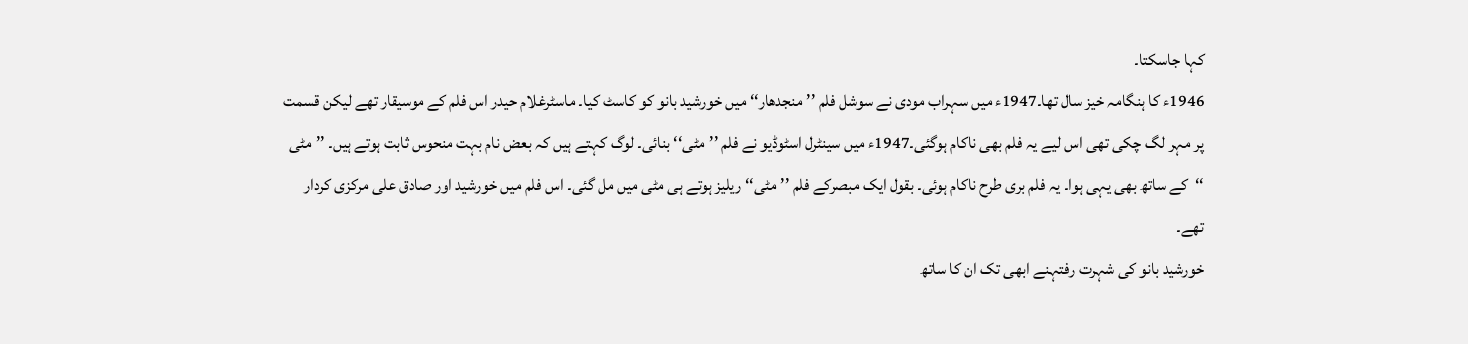کہا جاسکتا۔
1946ء کا ہنگامہ خیز سال تھا۔1947ء میں سہراب مودی نے سوشل فلم ’’منجدھار‘‘ میں خورشید بانو کو کاسٹ کیا۔ ماسٹرغلام حیدر اس فلم کے موسیقار تھے لیکن قسمت پر مہر لگ چکی تھی اس لیے یہ فلم بھی ناکام ہوگئی۔1947ء میں سینٹرل اسٹوڈیو نے فلم ’’مٹی‘‘ بنائی۔ لوگ کہتے ہیں کہ بعض نام بہت منحوس ثابت ہوتے ہیں۔ ’’مٹی ‘‘کے ساتھ بھی یہی ہوا۔ یہ فلم بری طرح ناکام ہوئی۔ بقول ایک مبصرکے فلم ’’مٹی‘‘ ریلیز ہوتے ہی مٹی میں مل گئی۔ اس فلم میں خورشید اور صادق علی مرکزی کردار تھے۔
خورشید بانو کی شہرت رفتہنے ابھی تک ان کا ساتھ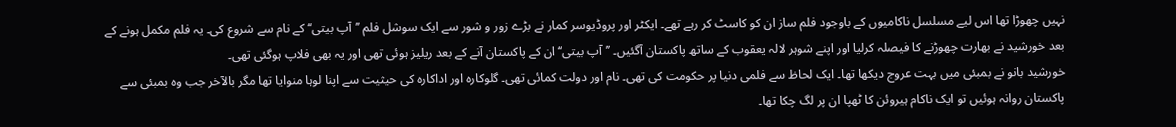نہیں چھوڑا تھا اس لیے مسلسل ناکامیوں کے باوجود فلم ساز ان کو کاسٹ کر رہے تھے۔ ایکٹر اور پروڈیوسر کمار نے بڑے زور و شور سے ایک سوشل فلم ’’آپ بیتی‘‘ کے نام سے شروع کی۔ یہ فلم مکمل ہونے کے بعد خورشید نے بھارت چھوڑنے کا فیصلہ کرلیا اور اپنے شوہر لالہ یعقوب کے ساتھ پاکستان آگئیں۔ ’’آپ بیتی‘‘ ان کے پاکستان آنے کے بعد ریلیز ہوئی تھی اور یہ بھی فلاپ ہوگئی تھی۔
خورشید بانو نے بمبئی میں بہت عروج دیکھا تھا۔ ایک لحاظ سے فلمی دنیا پر حکومت کی تھی۔ نام اور دولت کمائی تھی۔ گلوکارہ اور اداکارہ کی حیثیت سے اپنا لوہا منوایا تھا مگر بالآخر جب وہ بمبئی سے پاکستان روانہ ہوئیں تو ایک ناکام ہیروئن کا ٹھپا ان پر لگ چکا تھا۔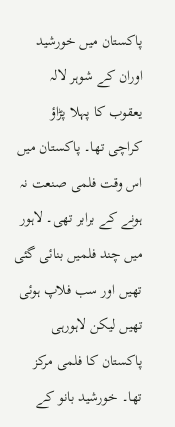پاکستان میں خورشید اوران کے شوہر لالہ یعقوب کا پہلا پڑاؤ کراچی تھا۔ پاکستان میں اس وقت فلمی صنعت نہ ہونے کے برابر تھی۔ لاہور میں چند فلمیں بنائی گئی تھیں اور سب فلاپ ہوئی تھیں لیکن لاہورہی پاکستان کا فلمی مرکز تھا۔ خورشید بانو کے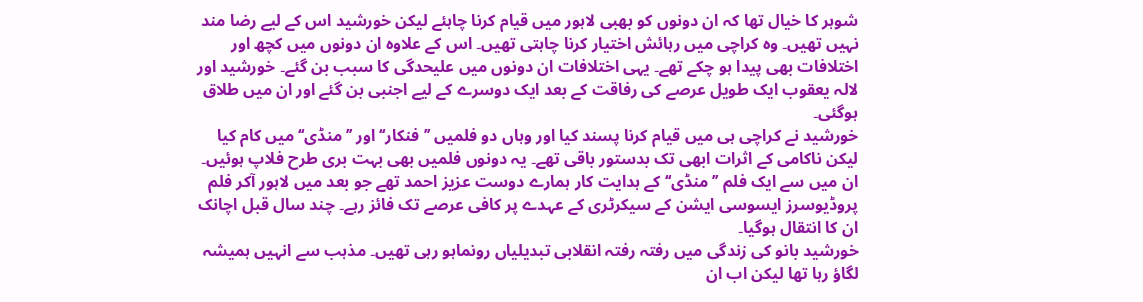شوہر کا خیال تھا کہ ان دونوں کو بھبی لاہور میں قیام کرنا چاہئے لیکن خورشید اس کے لیے رضا مند نہیں تھیں۔ وہ کراچی میں رہائش اختیار کرنا چاہتی تھیں۔ اس کے علاوہ ان دونوں میں کچھ اور اختلافات بھی پیدا ہو چکے تھے۔ یہی اختلافات ان دونوں میں علیحدگی کا سبب بن گئے۔ خورشید اور لالہ یعقوب ایک طویل عرصے کی رفاقت کے بعد ایک دوسرے کے لیے اجنبی بن گئے اور ان میں طلاق ہوگئی۔
خورشید نے کراچی ہی میں قیام کرنا پسند کیا اور وہاں دو فلمیں ’’فنکار‘‘ اور ’’منڈی‘‘ میں کام کیا لیکن ناکامی کے اثرات ابھی تک بدستور باقی تھے۔ یہ دونوں فلمیں بھی بہت بری طرح فلاپ ہوئیں۔ ان میں سے ایک فلم ’’منڈی‘‘ کے ہدایت کار ہمارے دوست عزیز احمد تھے جو بعد میں لاہور آکر فلم پروڈیوسرز ایسوسی ایشن کے سیکرٹری کے عہدے پر کافی عرصے تک فائز رہے۔ چند سال قبل اچانک ان کا انتقال ہوگیا۔
خورشید بانو کی زندگی میں رفتہ رفتہ انقلابی تبدیلیاں رونماہو رہی تھیں۔ مذہب سے انہیں ہمیشہ لگاؤ رہا تھا لیکن اب ان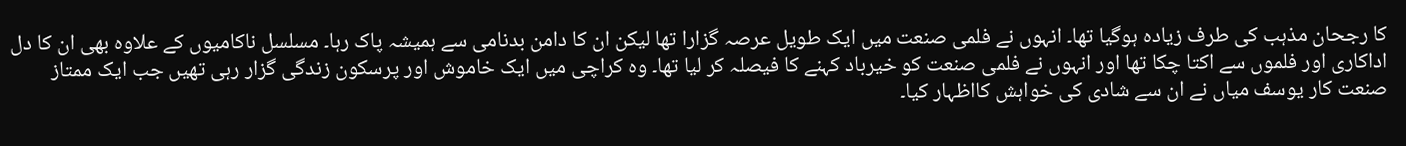کا رجحان مذہب کی طرف زیادہ ہوگیا تھا۔ انہوں نے فلمی صنعت میں ایک طویل عرصہ گزارا تھا لیکن ان کا دامن بدنامی سے ہمیشہ پاک رہا۔ مسلسل ناکامیوں کے علاوہ بھی ان کا دل اداکاری اور فلموں سے اکتا چکا تھا اور انہوں نے فلمی صنعت کو خیرباد کہنے کا فیصلہ کر لیا تھا۔ وہ کراچی میں ایک خاموش اور پرسکون زندگی گزار رہی تھیں جب ایک ممتاز صنعت کار یوسف میاں نے ان سے شادی کی خواہش کااظہار کیا۔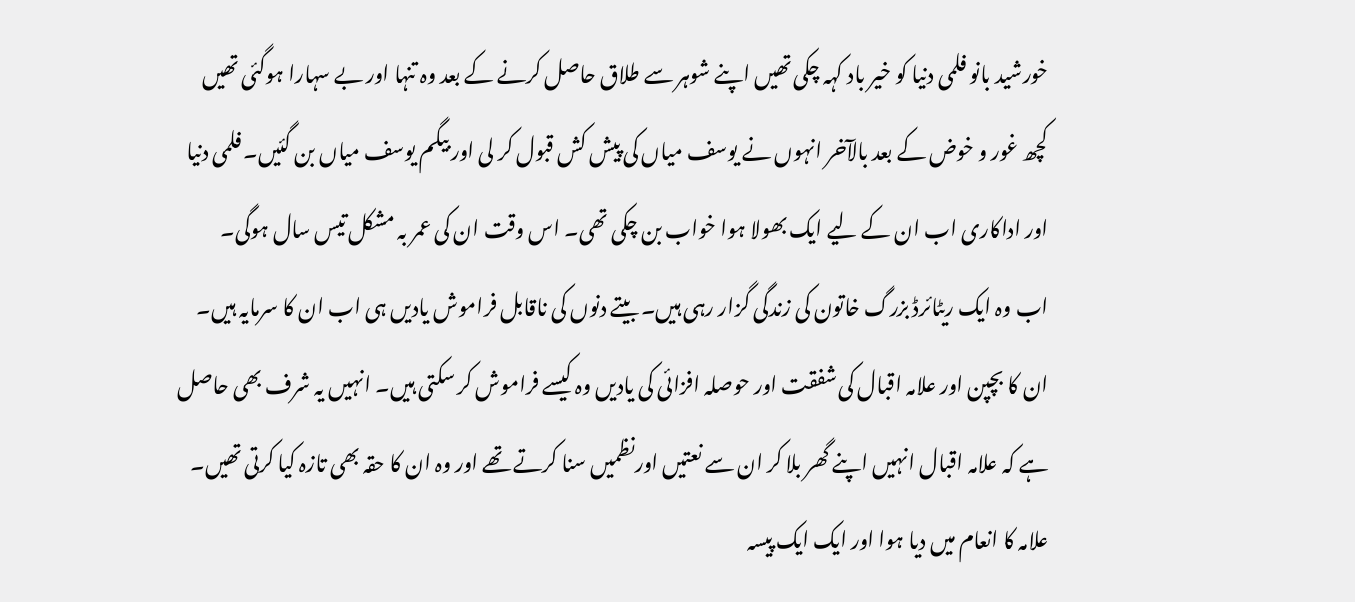خورشید بانو فلمی دنیا کو خیر باد کہہ چکی تھیں اپنے شوہر سے طلاق حاصل کرنے کے بعد وہ تنہا اور بے سہارا ہوگئی تھیں کچھ غور و خوض کے بعد بالآخر انہوں نے یوسف میاں کی پیش کش قبول کر لی اور بیگم یوسف میاں بن گئیں۔ فلمی دنیا اور اداکاری اب ان کے لیے ایک بھولا ہوا خواب بن چکی تھی۔ اس وقت ان کی عمر بہ مشکل تیس سال ہوگی۔
اب وہ ایک ریٹائرڈ بزرگ خاتون کی زندگی گزار رہی ہیں۔ بیتے دنوں کی ناقابل فراموش یادیں ہی اب ان کا سرمایہ ہیں۔ ان کا بچپن اور علامہ اقبال کی شفقت اور حوصلہ افزائی کی یادیں وہ کیسے فراموش کر سکتی ہیں۔ انہیں یہ شرف بھی حاصل ہے کہ علامہ اقبال انہیں اپنے گھر بلا کر ان سے نعتیں اورنظمیں سنا کرتے تھے اور وہ ان کا حقہ بھی تازہ کیا کرتی تھیں۔ علامہ کا انعام میں دیا ہوا اور ایک ایک پیسہ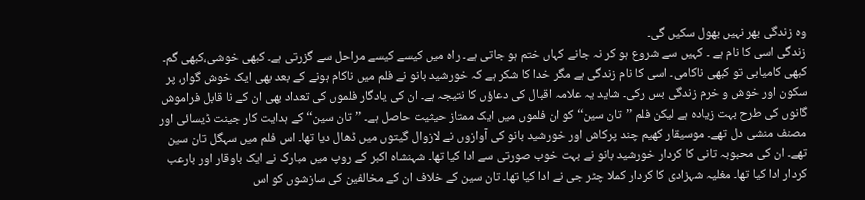وہ زندگی بھر نہیں بھول سکیں گی۔
زندگی اسی کا نام ہے ۔ کہیں سے شروع ہو کر نہ جانے کہاں ختم ہو جاتی ہے۔ راہ میں کیسے کیسے مراحل سے گزرتی ہے۔ کبھی خوشی،کبھی گم۔ کبھی کامیابی تو کبھی ناکامی۔ اسی کا نام زندگی ہے مگر خدا کا شکر ہے کہ خورشید بانو نے فلم میں ناکام ہونے کے بعد بھی ایک خوش گوار، پر سکون اور خوش و خرم زندگی بس رکی۔ شاید یہ علامہ اقبال کی دعاؤں کا نتیجہ ہے۔ ان کی یادگار فلموں کی تعداد بھی ان کے نا قابل فراموش گانوں کی طرح بہت زیادہ ہے لیکن فلم ’’تان سین‘‘ کو ان فلموں میں ایک ممتاز حیثیت حاصل ہے۔ ’’تان سین‘‘ کے ہدایت کار جینت ڈیسائی اور مصنف منشی دل تھے۔ موسیقار کھیم چند پرکاش اور خورشید بانو کی آوازوں نے لازوال گیتوں میں ڈھال دیا تھا۔ اس فلم میں سہگل تان سین تھے۔ ان کی محبوبہ تانی کا کردار خورشید بانو نے بہت خوب صورتی سے ادا کیا تھا۔ شہنشاہ اکبر کے روپ میں مبارک نے ایک باوقار اور بارعب کردار ادا کیا تھا۔ مغلیہ شہزادی کا کردار کملا چٹر جی نے ادا کیا تھا۔ تان سین کے خلاف ان کے مخالفین کی سازشوں کو اس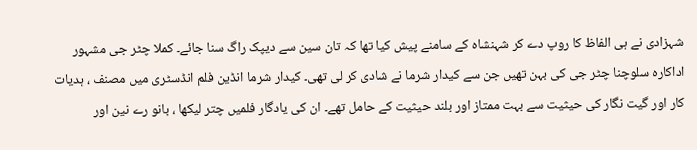شہزادی نے ہی الفاظ کا روپ دے کر شہنشاہ کے سامنے پیش کیا تھا کہ تان سین سے دیپک راگ سنا جائے۔ کملا چٹر جی مشہور اداکارہ سلوچنا چٹر جی کی بہن تھیں جن سے کیدار شرما نے شادی کر لی تھی۔ کیدار شرما انڈین فلم انڈسٹری میں مصنف ، ہدیات کار اور گیت نگار کی حیثیت سے بہت ممتاز اور بلند حیثیت کے حامل تھے۔ ان کی یادگار فلمیں چتر لیکھا ، بانو رے نین اور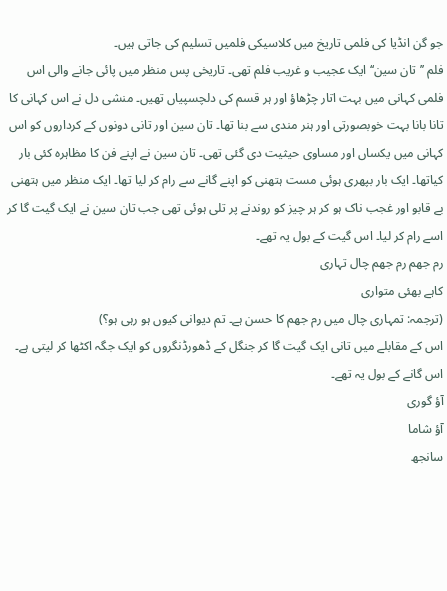جو گن انڈیا کی فلمی تاریخ میں کلاسیکی فلمیں تسلیم کی جاتی ہیں۔
فلم ’’تان سین‘‘ ایک عجیب و غریب فلم تھی۔ تاریخی پس منظر میں پائی جانے والی اس فلمی کہانی میں بہت اتار چڑھاؤ اور ہر قسم کی دلچسپیاں تھیں۔ منشی دل نے اس کہانی کا تانا بانا بہت خوبصورتی اور ہنر مندی سے بنا تھا۔ تان سین اور تانی دونوں کے کرداروں کو اس کہانی میں یکساں اور مساوی حیثیت دی گئی تھی۔ تان سین نے اپنے فن کا مظاہرہ کئی بار کیاتھا۔ ایک بار بپھری ہوئی مست ہتھنی کو اپنے گانے سے رام کر لیا تھا۔ ایک منظر میں ہتھنی بے قابو اور غجب ناک ہو کر ہر چیز کو روندنے پر تلی ہوئی تھی جب تان سین نے ایک گیت گا کر اسے رام کر لیا۔ اس گیت کے بول یہ تھے۔
رم جھم رم جھم چال تہاری
کاہے بھئی متواری
(ترجمہ: تمہاری چال میں رم جھم کا حسن ہے۔ تم دیوانی کیوں ہو رہی ہو؟)
اس کے مقابلے میں تانی ایک گیت گا کر جنگل کے ڈھورڈنگروں کو ایک جگہ اکٹھا کر لیتی ہے۔ اس گانے کے بول یہ تھے۔
آؤ گوری
آؤ شاما
سانجھ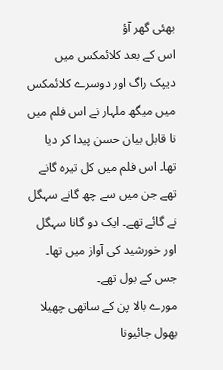بھئی گھر آؤ
اس کے بعد کلائمکس میں دیپک راگ اور دوسرے کلائمکس میں میگھ ملہار نے اس فلم میں نا قابل بیان حسن پیدا کر دیا تھا۔ اس فلم میں کل تیرہ گانے تھے جن میں سے چھ گانے سہگل نے گائے تھے۔ ایک دو گانا سہگل اور خورشید کی آواز میں تھا۔ جس کے بول تھے۔
مورے بالا پن کے ساتھی چھیلا
بھول جائیونا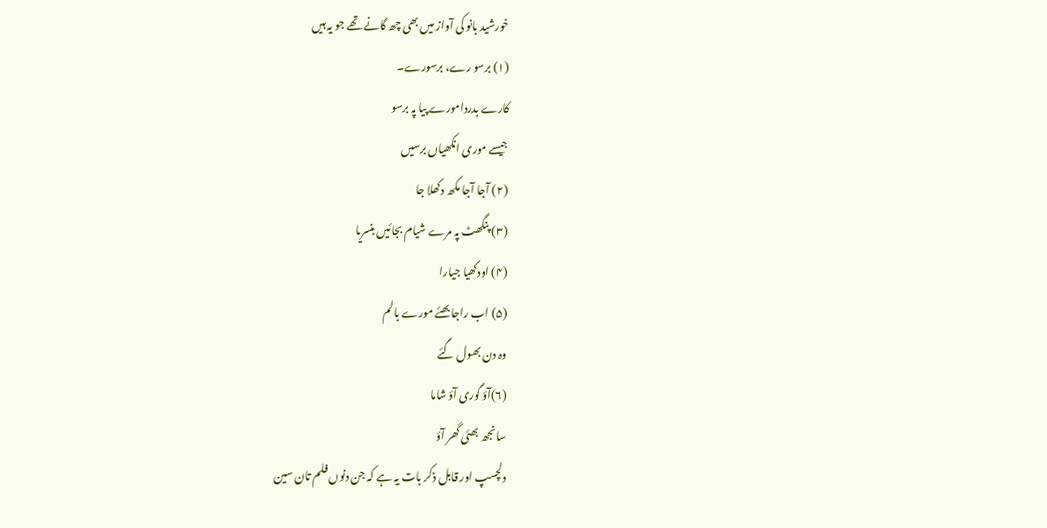خورشید بانو کی آواز میں بھی چھ گانے تھے جو یہ ہیں
(۱) برسو رے، برسورے۔
کارے بدردامورے پیا پہ برسو
جیسے موری انکھیاں برسیں
(۲) آجا آجا مکھ دکھلا جا
(۳) پنگھٹ پہ مرے شیام بجائیں بنسریا
(۴) اودکھیا جیارا
(۵) اب راجا بھئے مورے بالم
وہ دن بھول گئے
(۶)آؤ گوری آؤ شاما
سانجھ بھئی گھر آؤ
دلچسپ اور قابل ذکر بات یہ ہے کہ جن دنوں فلم تان سین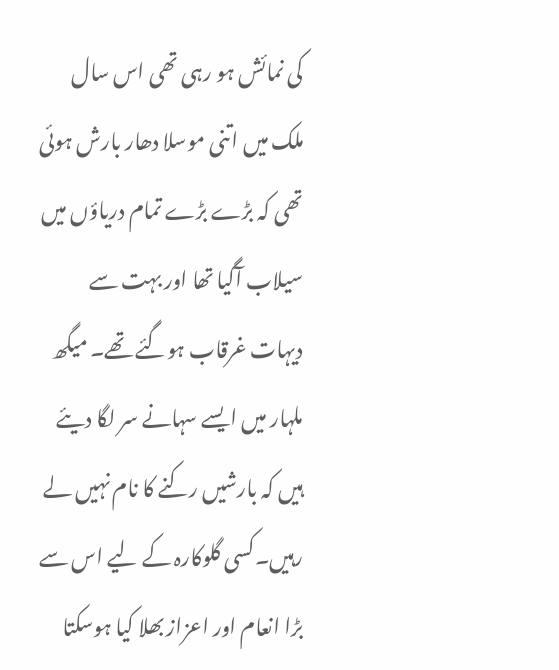کی نمائش ہو رہی تھی اس سال ملک میں اتنی موسلا دھار بارش ہوئی تھی کہ بڑے بڑے تمام دریاؤں میں سیلاب آگیا تھا اور بہت سے دیہات غرقاب ہوگئے تھے۔ میگھ ملہار میں ایسے سہانے سر لگا دیئے ہیں کہ بارشیں رکنے کا نام نہیں لے رہیں۔کسی گلوکارہ کے لیے اس سے بڑا انعام اور اعزاز بھلا کیا ہوسکتا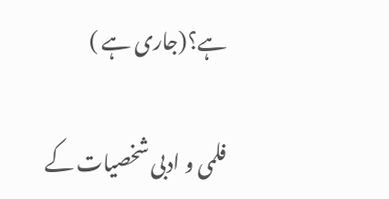ہے؟(جاری ہے )

فلمی و ادبی شخصیات کے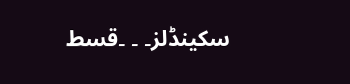سکینڈلز۔ ۔ ۔قسط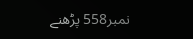نمبر558 پڑھنے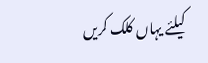کیلئے یہاں کلک کریں